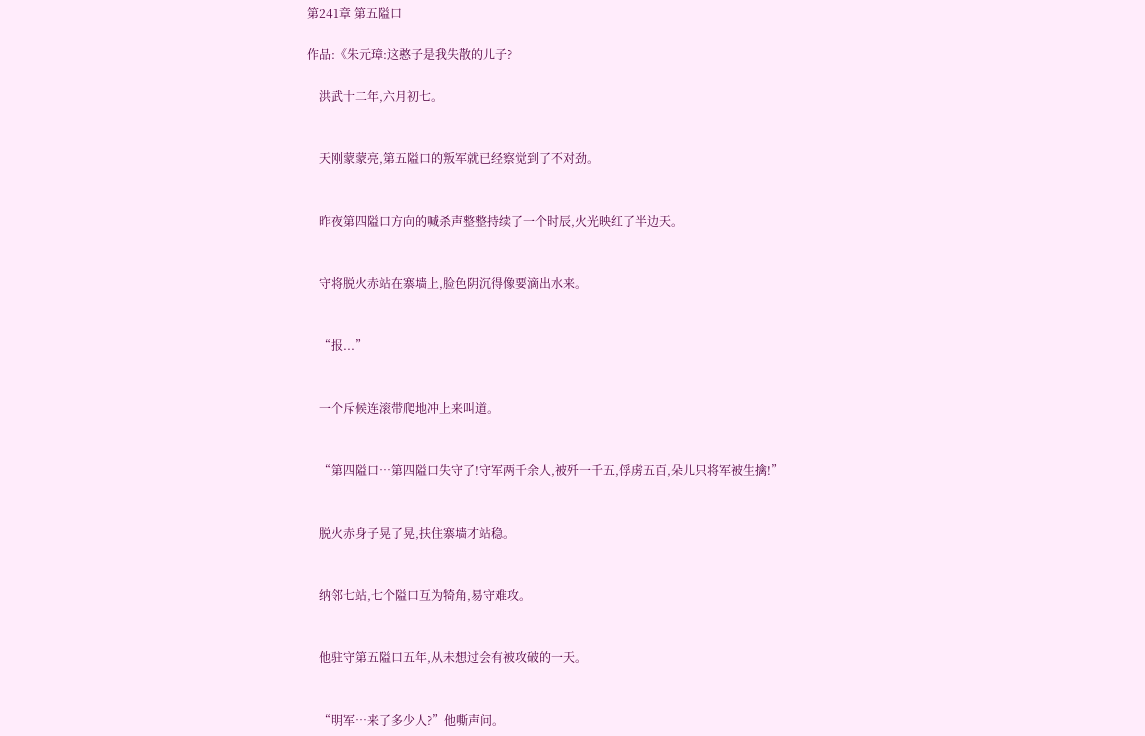第241章 第五隘口

作品:《朱元璋:这憨子是我失散的儿子?

    洪武十二年,六月初七。


    天刚蒙蒙亮,第五隘口的叛军就已经察觉到了不对劲。


    昨夜第四隘口方向的喊杀声整整持续了一个时辰,火光映红了半边天。


    守将脱火赤站在寨墙上,脸色阴沉得像要滴出水来。


    “报...”


    一个斥候连滚带爬地冲上来叫道。


    “第四隘口…第四隘口失守了!守军两千余人,被歼一千五,俘虏五百,朵儿只将军被生擒!”


    脱火赤身子晃了晃,扶住寨墙才站稳。


    纳邻七站,七个隘口互为犄角,易守难攻。


    他驻守第五隘口五年,从未想过会有被攻破的一天。


    “明军…来了多少人?”他嘶声问。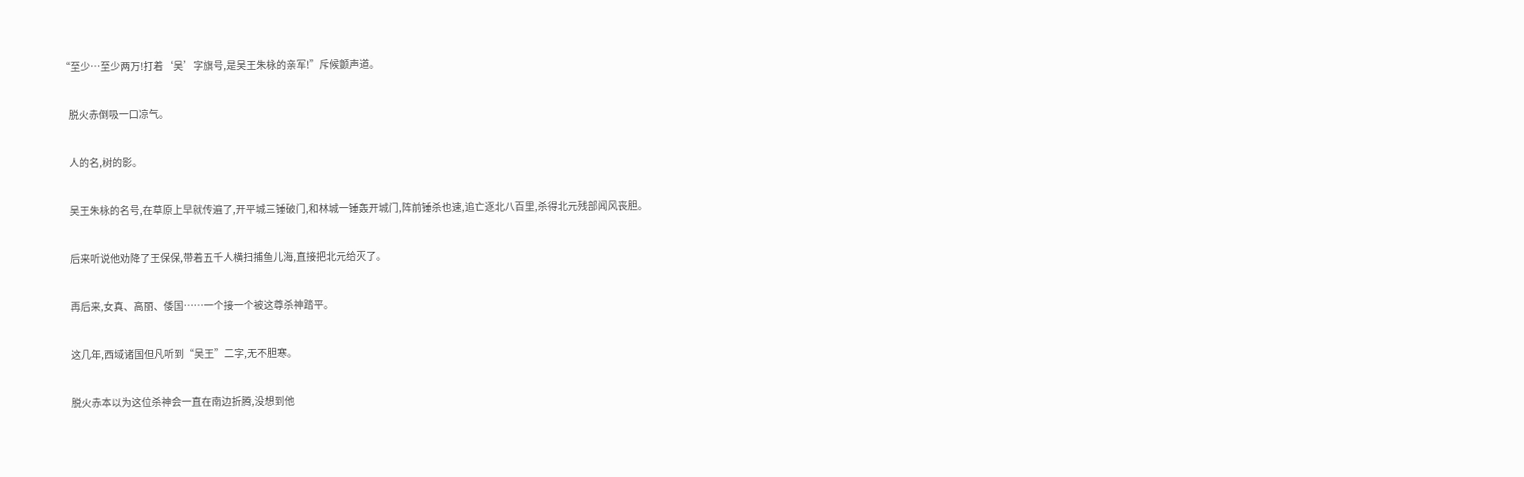“至少…至少两万!打着‘吴’字旗号,是吴王朱栐的亲军!”斥候颤声道。


    脱火赤倒吸一口凉气。


    人的名,树的影。


    吴王朱栐的名号,在草原上早就传遍了,开平城三锤破门,和林城一锤轰开城门,阵前锤杀也速,追亡逐北八百里,杀得北元残部闻风丧胆。


    后来听说他劝降了王保保,带着五千人横扫捕鱼儿海,直接把北元给灭了。


    再后来,女真、高丽、倭国……一个接一个被这尊杀神踏平。


    这几年,西域诸国但凡听到“吴王”二字,无不胆寒。


    脱火赤本以为这位杀神会一直在南边折腾,没想到他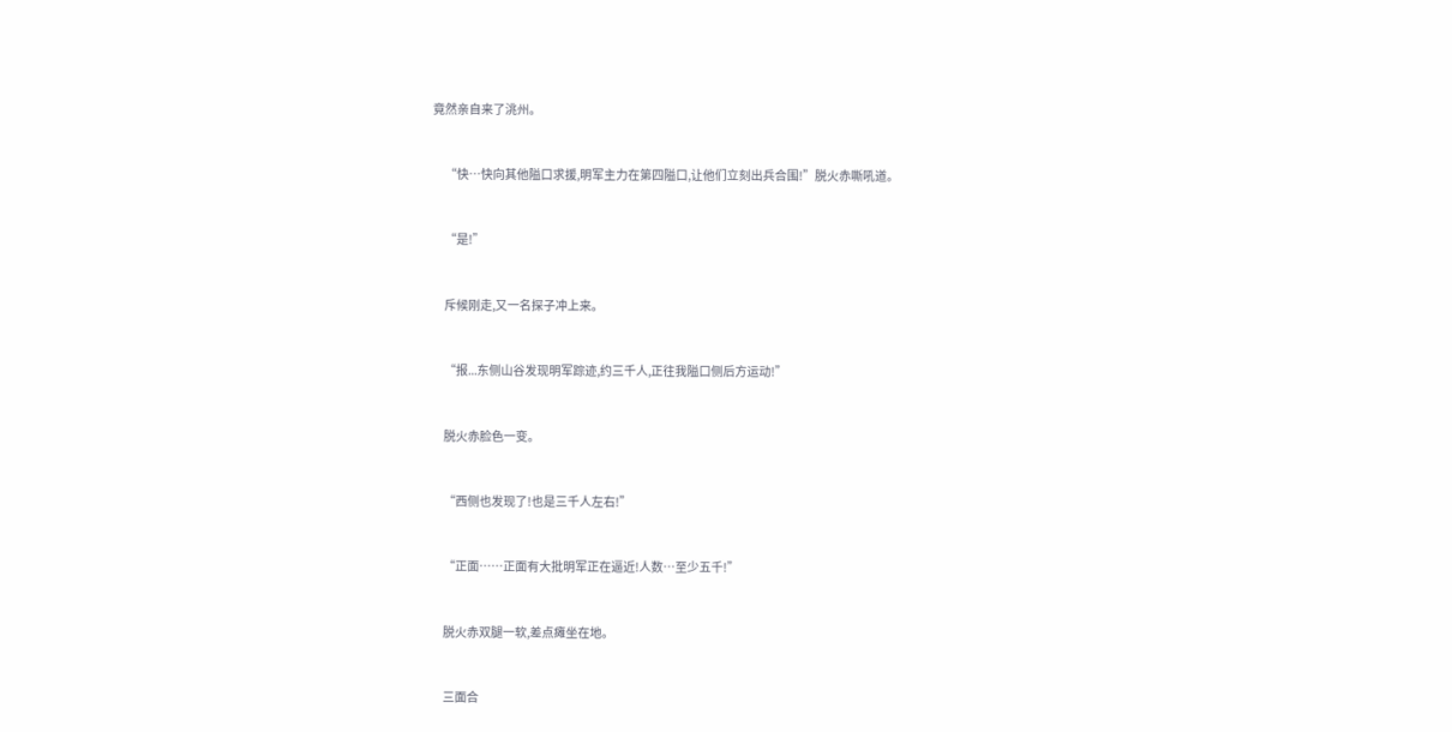竟然亲自来了洮州。


    “快…快向其他隘口求援,明军主力在第四隘口,让他们立刻出兵合围!”脱火赤嘶吼道。


    “是!”


    斥候刚走,又一名探子冲上来。


    “报...东侧山谷发现明军踪迹,约三千人,正往我隘口侧后方运动!”


    脱火赤脸色一变。


    “西侧也发现了!也是三千人左右!”


    “正面……正面有大批明军正在逼近!人数…至少五千!”


    脱火赤双腿一软,差点瘫坐在地。


    三面合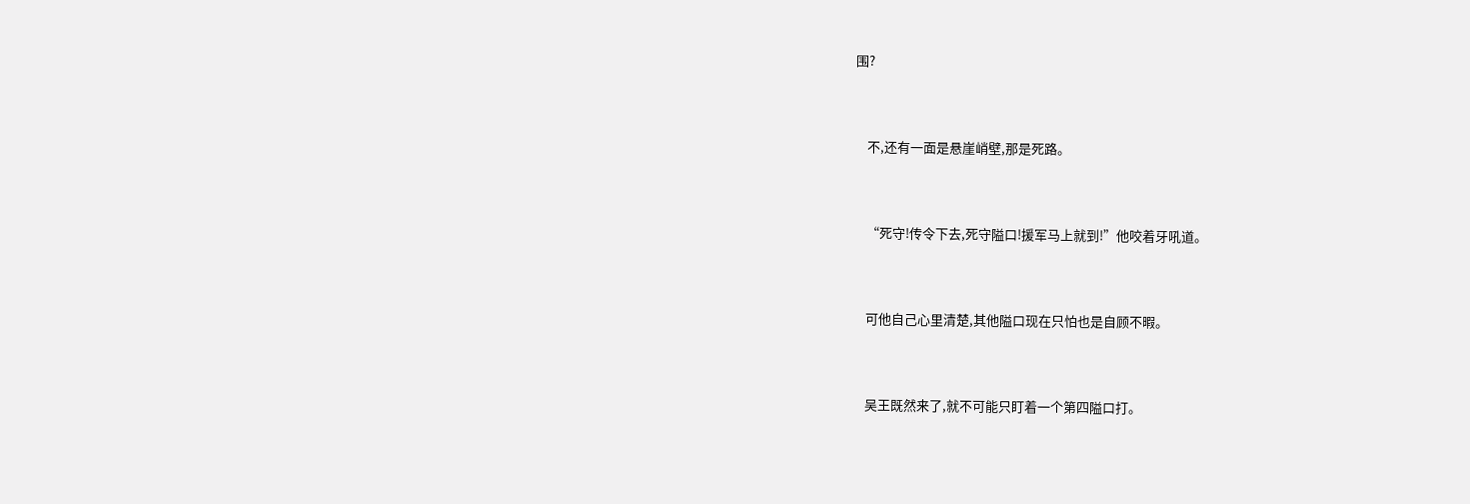围?


    不,还有一面是悬崖峭壁,那是死路。


    “死守!传令下去,死守隘口!援军马上就到!”他咬着牙吼道。


    可他自己心里清楚,其他隘口现在只怕也是自顾不暇。


    吴王既然来了,就不可能只盯着一个第四隘口打。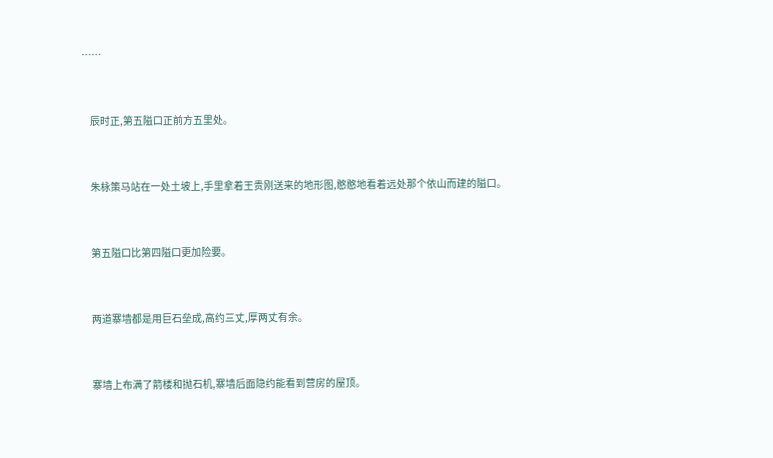……


    辰时正,第五隘口正前方五里处。


    朱栐策马站在一处土坡上,手里拿着王贵刚送来的地形图,憨憨地看着远处那个依山而建的隘口。


    第五隘口比第四隘口更加险要。


    两道寨墙都是用巨石垒成,高约三丈,厚两丈有余。


    寨墙上布满了箭楼和抛石机,寨墙后面隐约能看到营房的屋顶。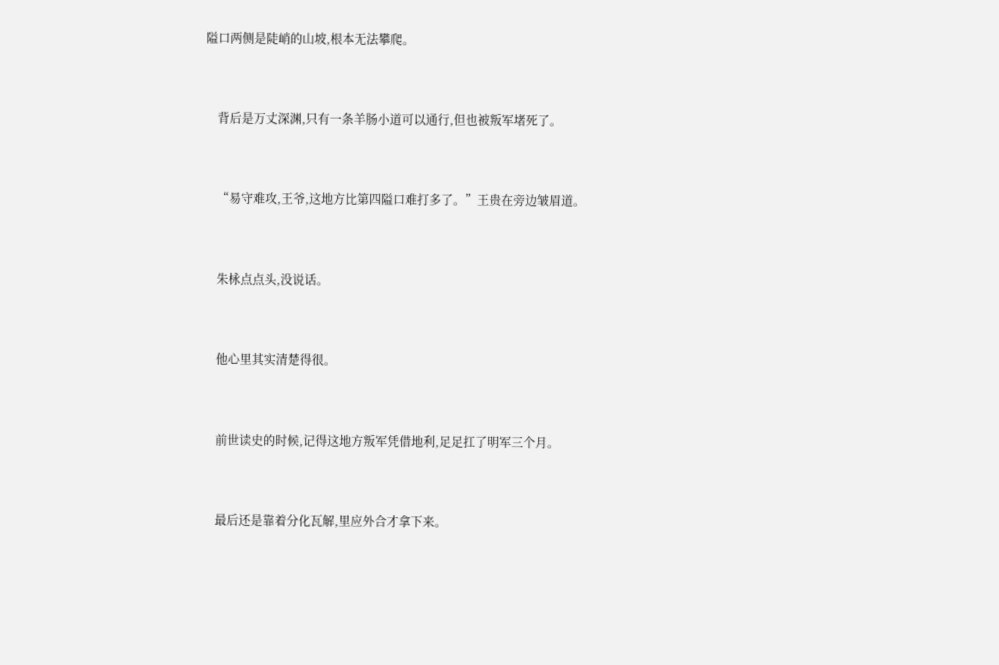隘口两侧是陡峭的山坡,根本无法攀爬。


    背后是万丈深渊,只有一条羊肠小道可以通行,但也被叛军堵死了。


    “易守难攻,王爷,这地方比第四隘口难打多了。”王贵在旁边皱眉道。


    朱栐点点头,没说话。


    他心里其实清楚得很。


    前世读史的时候,记得这地方叛军凭借地利,足足扛了明军三个月。


    最后还是靠着分化瓦解,里应外合才拿下来。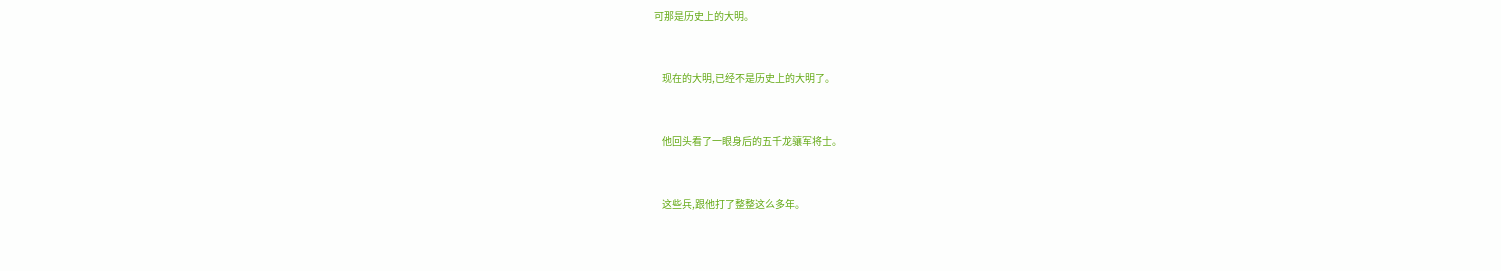可那是历史上的大明。


    现在的大明,已经不是历史上的大明了。


    他回头看了一眼身后的五千龙骧军将士。


    这些兵,跟他打了整整这么多年。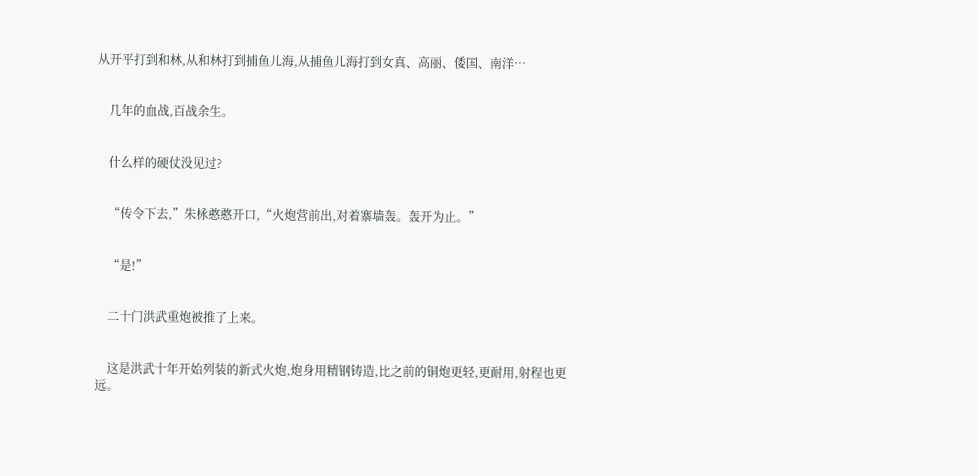从开平打到和林,从和林打到捕鱼儿海,从捕鱼儿海打到女真、高丽、倭国、南洋…


    几年的血战,百战余生。


    什么样的硬仗没见过?


    “传令下去,”朱栐憨憨开口,“火炮营前出,对着寨墙轰。轰开为止。”


    “是!”


    二十门洪武重炮被推了上来。


    这是洪武十年开始列装的新式火炮,炮身用精钢铸造,比之前的铜炮更轻,更耐用,射程也更远。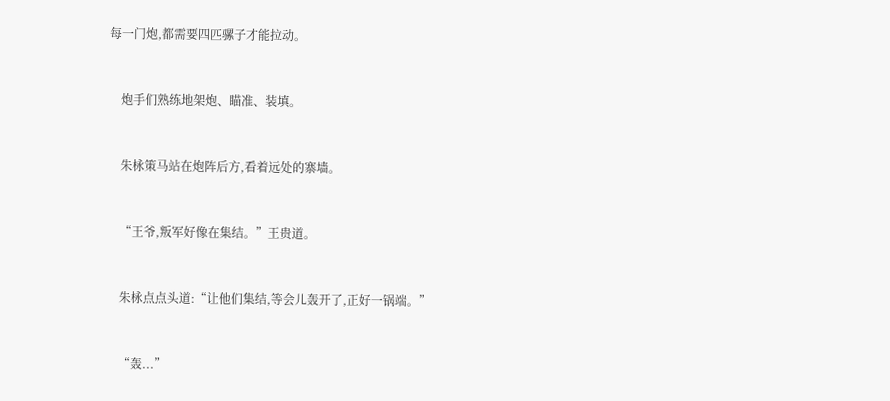每一门炮,都需要四匹骡子才能拉动。


    炮手们熟练地架炮、瞄准、装填。


    朱栐策马站在炮阵后方,看着远处的寨墙。


    “王爷,叛军好像在集结。”王贵道。


    朱栐点点头道:“让他们集结,等会儿轰开了,正好一锅端。”


    “轰...”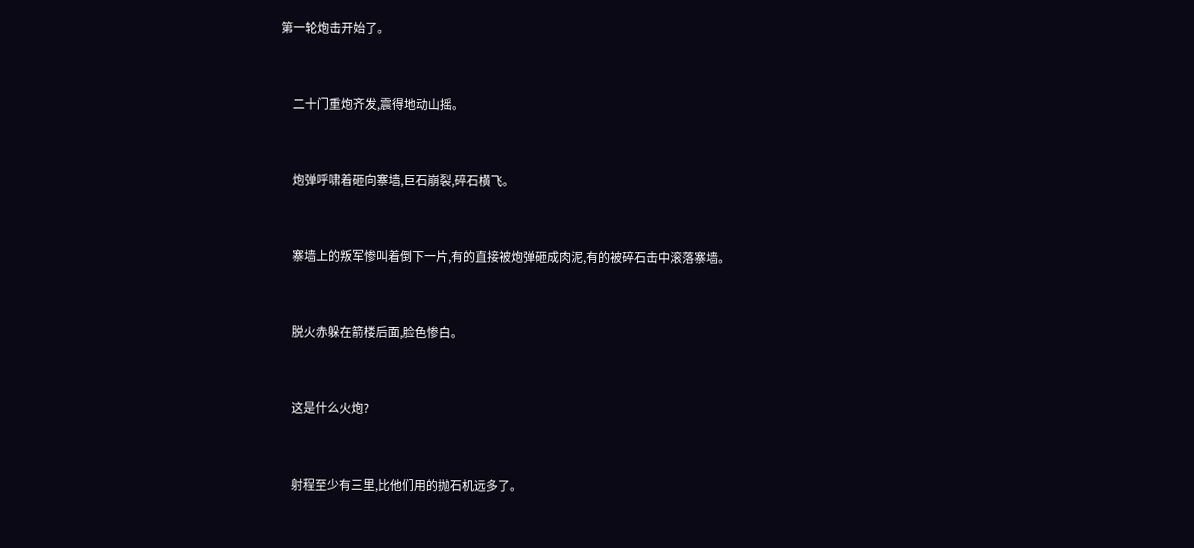第一轮炮击开始了。


    二十门重炮齐发,震得地动山摇。


    炮弹呼啸着砸向寨墙,巨石崩裂,碎石横飞。


    寨墙上的叛军惨叫着倒下一片,有的直接被炮弹砸成肉泥,有的被碎石击中滚落寨墙。


    脱火赤躲在箭楼后面,脸色惨白。


    这是什么火炮?


    射程至少有三里,比他们用的抛石机远多了。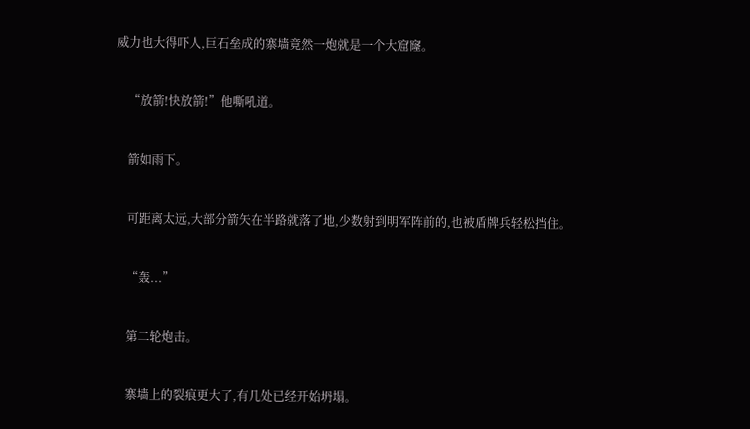威力也大得吓人,巨石垒成的寨墙竟然一炮就是一个大窟窿。


    “放箭!快放箭!”他嘶吼道。


    箭如雨下。


    可距离太远,大部分箭矢在半路就落了地,少数射到明军阵前的,也被盾牌兵轻松挡住。


    “轰...”


    第二轮炮击。


    寨墙上的裂痕更大了,有几处已经开始坍塌。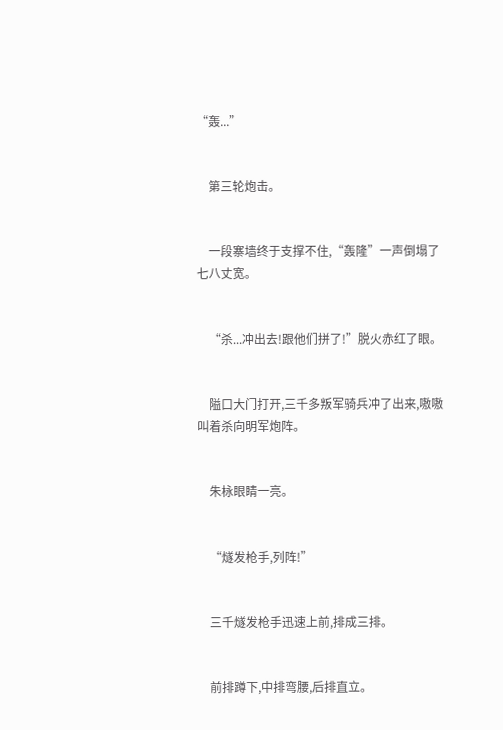“轰...”


    第三轮炮击。


    一段寨墙终于支撑不住,“轰隆”一声倒塌了七八丈宽。


    “杀...冲出去!跟他们拼了!”脱火赤红了眼。


    隘口大门打开,三千多叛军骑兵冲了出来,嗷嗷叫着杀向明军炮阵。


    朱栐眼睛一亮。


    “燧发枪手,列阵!”


    三千燧发枪手迅速上前,排成三排。


    前排蹲下,中排弯腰,后排直立。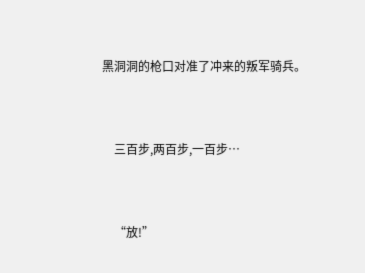黑洞洞的枪口对准了冲来的叛军骑兵。


    三百步,两百步,一百步…


    “放!”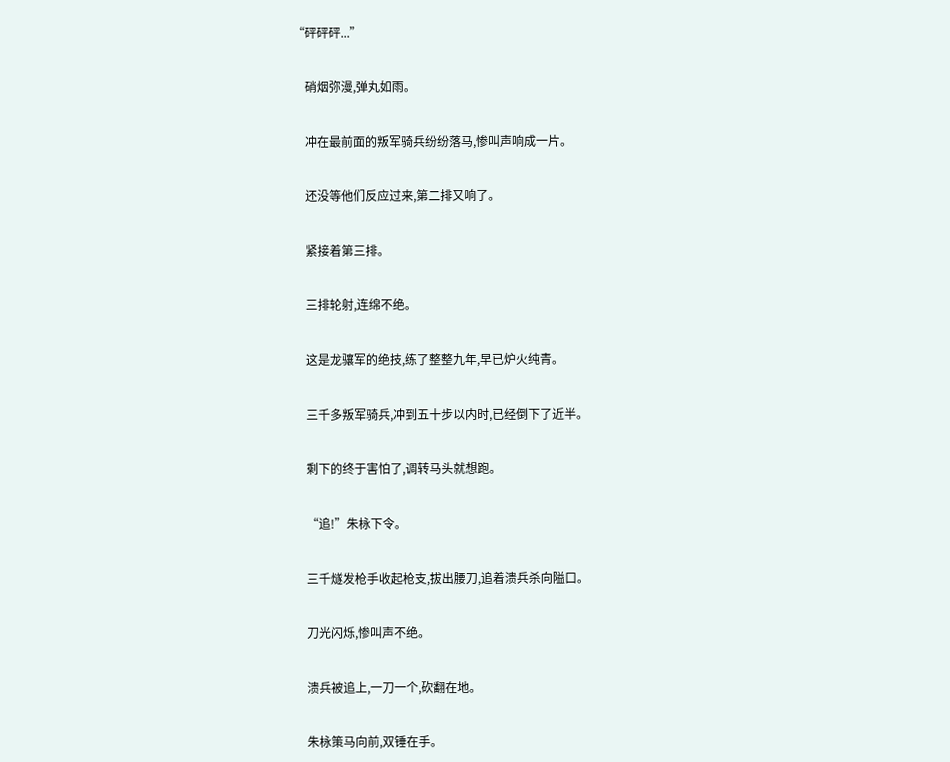“砰砰砰...”


    硝烟弥漫,弹丸如雨。


    冲在最前面的叛军骑兵纷纷落马,惨叫声响成一片。


    还没等他们反应过来,第二排又响了。


    紧接着第三排。


    三排轮射,连绵不绝。


    这是龙骧军的绝技,练了整整九年,早已炉火纯青。


    三千多叛军骑兵,冲到五十步以内时,已经倒下了近半。


    剩下的终于害怕了,调转马头就想跑。


    “追!”朱栐下令。


    三千燧发枪手收起枪支,拔出腰刀,追着溃兵杀向隘口。


    刀光闪烁,惨叫声不绝。


    溃兵被追上,一刀一个,砍翻在地。


    朱栐策马向前,双锤在手。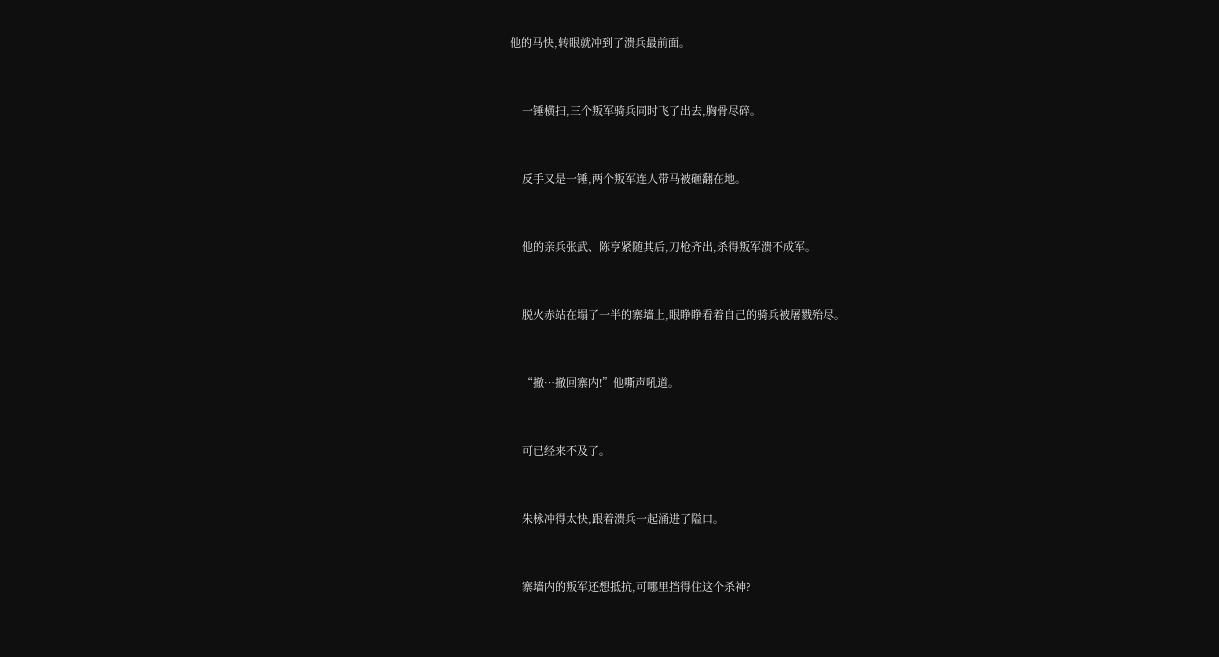他的马快,转眼就冲到了溃兵最前面。


    一锤横扫,三个叛军骑兵同时飞了出去,胸骨尽碎。


    反手又是一锤,两个叛军连人带马被砸翻在地。


    他的亲兵张武、陈亨紧随其后,刀枪齐出,杀得叛军溃不成军。


    脱火赤站在塌了一半的寨墙上,眼睁睁看着自己的骑兵被屠戮殆尽。


    “撤…撤回寨内!”他嘶声吼道。


    可已经来不及了。


    朱栐冲得太快,跟着溃兵一起涌进了隘口。


    寨墙内的叛军还想抵抗,可哪里挡得住这个杀神?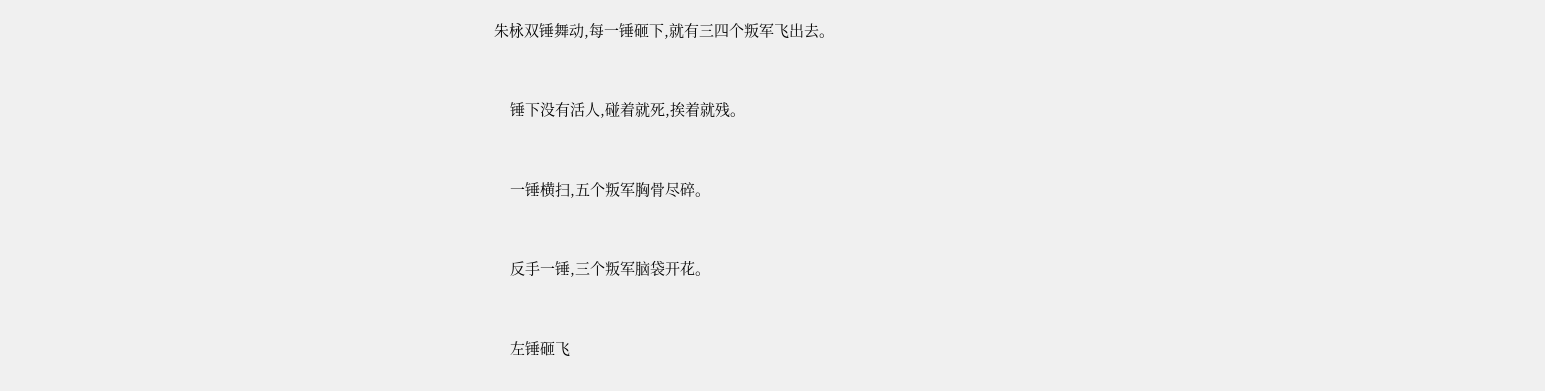朱栐双锤舞动,每一锤砸下,就有三四个叛军飞出去。


    锤下没有活人,碰着就死,挨着就残。


    一锤横扫,五个叛军胸骨尽碎。


    反手一锤,三个叛军脑袋开花。


    左锤砸飞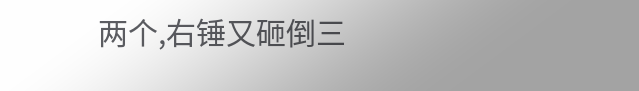两个,右锤又砸倒三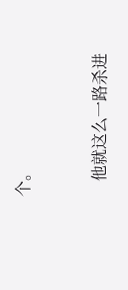个。


    他就这么一路杀进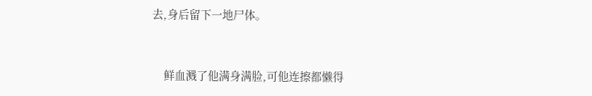去,身后留下一地尸体。


    鲜血溅了他满身满脸,可他连擦都懒得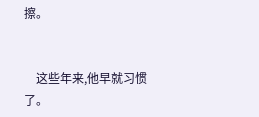擦。


    这些年来,他早就习惯了。